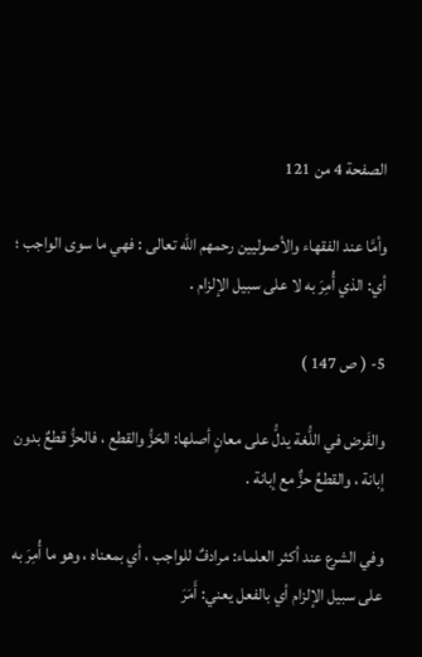الصفحة 4 من 121

وأمَّا عند الفقهاء والأصوليين رحمهم الله تعالى : فهي ما سوى الواجب ؛ أي: الذي أُمِرَ به لا على سبيل الإلزام .

5- ( ص 147 )

والفَرض في اللُّغة يدلُّ على معانٍ أصلها: الحَزُّ والقطع ، فالحزُّ قطعٌ بدون إبانة ، والقطعُ حزٌّ مع إبانة .

وفي الشرع عند أكثر العلماء: مرادفٌ للواجب ، أي بمعناه ، وهو ما أُمِرَ به على سبيل الإلزام أي بالفعل يعني: أَمَرَ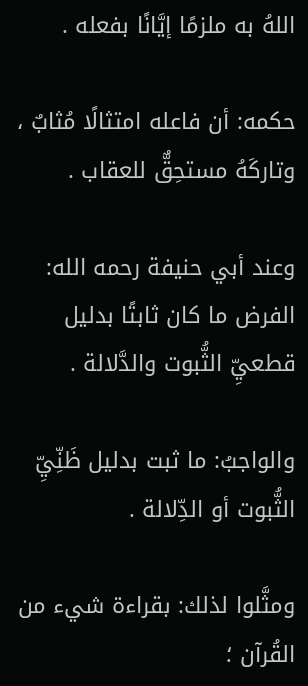اللهُ به ملزمًا إيَّانًا بفعله .

حكمه: أن فاعله امتثالًا مُثابٌ ، وتاركَهُ مستحِقٌّ للعقاب .

وعند أبي حنيفة رحمه الله: الفرض ما كان ثابتًا بدليل قطعيِّ الثُّبوت والدَّلالة .

والواجبُ: ما ثبت بدليل ظَنِّيِّ الثُّبوت أو الدِّلالة .

ومثَّلوا لذلك: بقراءة شيء من القُرآن ؛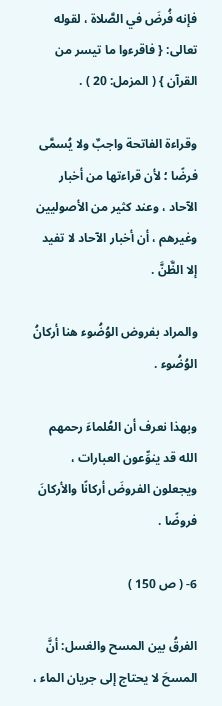فإنه فُرضَ في الصَّلاة ، لقوله تعالى: { فاقرءوا ما تيسر من القرآن } ( المزمل: 20 ) .

وقراءة الفاتحة واجبٌ ولا يُسمَّى فرضًا ؛ لأن قراءتها من أخبار الآحاد ، وعند كثير من الأصوليين وغيرهم ، أن أخبار الآحاد لا تفيد إلا الظَّنَّ .

والمراد بفروض الوُضُوء هنا أركانُ الوُضُوء .

وبهذا نعرف أن العُلماءَ رحمهم الله قد ينوِّعون العبارات ، ويجعلون الفروضَ أركانًا والأركانَ فروضًا .

6- ( ص 150 )

الفرقُ بين المسح والغسل: أنَّ المسحَ لا يحتاج إلى جريان الماء ،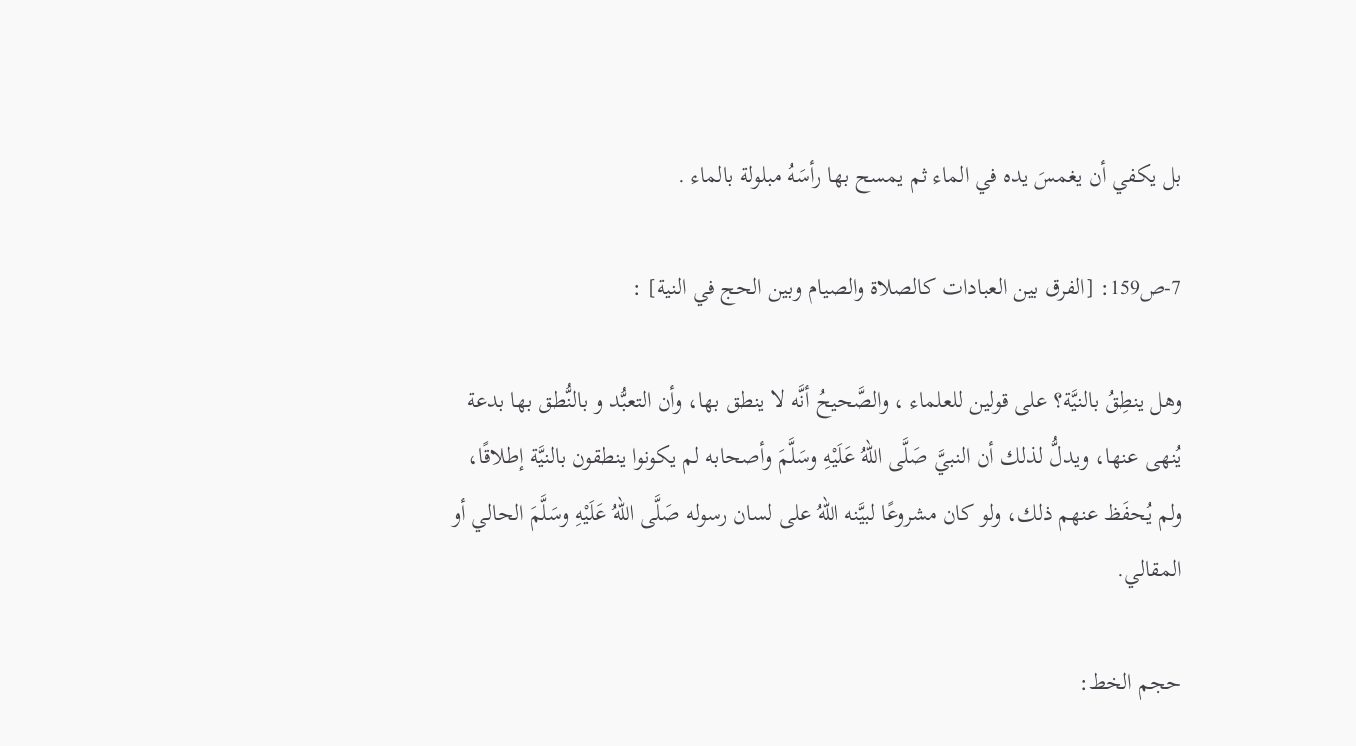بل يكفي أن يغمسَ يده في الماء ثم يمسح بها رأسَهُ مبلولة بالماء .

7-ص159: [الفرق بين العبادات كالصلاة والصيام وبين الحج في النية] :

وهل ينطِقُ بالنيَّة؟ على قولين للعلماء ، والصَّحيحُ أنَّه لا ينطق بها، وأن التعبُّد و بالنُّطق بها بدعة يُنهى عنها، ويدلُّ لذلك أن النبيَّ صَلَّى اللهُ عَلَيْهِ وسَلَّمَ وأصحابه لم يكونوا ينطقون بالنيَّة إطلاقًا، ولم يُحفَظ عنهم ذلك، ولو كان مشروعًا لبيَّنه اللهُ على لسان رسوله صَلَّى اللهُ عَلَيْهِ وسَلَّمَ الحالي أو المقالي.

حجم الخط: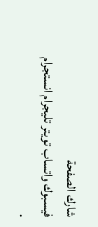شارك الصفحة
فيسبوك واتساب تويتر تليجرام انستجرام
.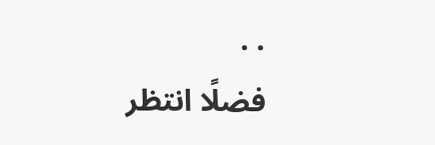. .
فضلًا انتظر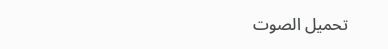تحميل الصوت